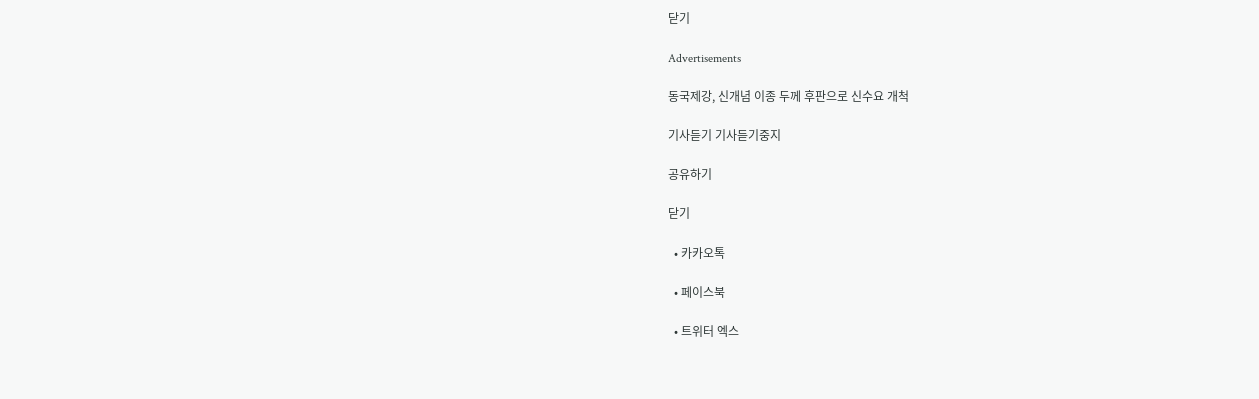닫기

Advertisements

동국제강, 신개념 이종 두께 후판으로 신수요 개척

기사듣기 기사듣기중지

공유하기

닫기

  • 카카오톡

  • 페이스북

  • 트위터 엑스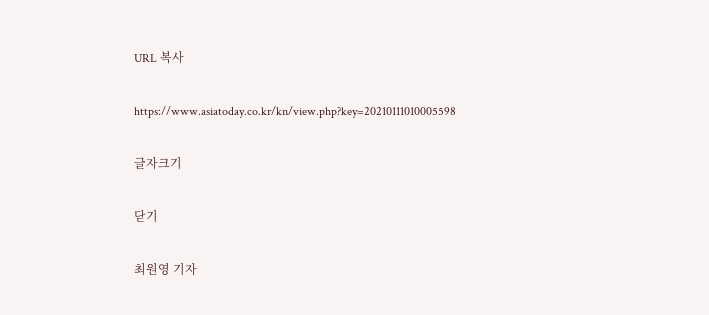URL 복사

https://www.asiatoday.co.kr/kn/view.php?key=20210111010005598

글자크기

닫기

최원영 기자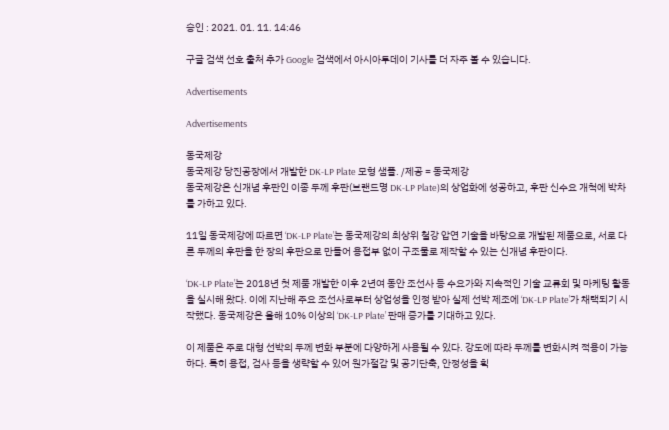승인 : 2021. 01. 11. 14:46

구글 검색 선호 출처 추가 Google 검색에서 아시아투데이 기사를 더 자주 볼 수 있습니다.

Advertisements

Advertisements

동국제강
동국제강 당진공장에서 개발한 DK-LP Plate 모형 샘플. /제공 = 동국제강
동국제강은 신개념 후판인 이종 두께 후판(브랜드명 DK-LP Plate)의 상업화에 성공하고, 후판 신수요 개척에 박차를 가하고 있다.

11일 동국제강에 따르면 ‘DK-LP Plate’는 동국제강의 최상위 철강 압연 기술을 바탕으로 개발된 제품으로, 서로 다른 두께의 후판을 한 장의 후판으로 만들어 용접부 없이 구조물로 제작할 수 있는 신개념 후판이다.

‘DK-LP Plate’는 2018년 첫 제품 개발한 이후 2년여 동안 조선사 등 수요가와 지속적인 기술 교류회 및 마케팅 활동을 실시해 왔다. 이에 지난해 주요 조선사로부터 상업성을 인정 받아 실제 선박 제조에 ‘DK-LP Plate’가 채택되기 시작했다. 동국제강은 올해 10% 이상의 ‘DK-LP Plate’ 판매 증가를 기대하고 있다.

이 제품은 주로 대형 선박의 두께 변화 부분에 다양하게 사용될 수 있다. 강도에 따라 두께를 변화시켜 적용이 가능하다. 특히 용접, 검사 등을 생략할 수 있어 원가절감 및 공기단축, 안정성을 획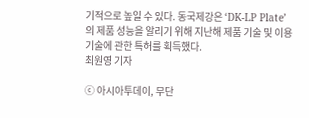기적으로 높일 수 있다. 동국제강은 ‘DK-LP Plate’의 제품 성능을 알리기 위해 지난해 제품 기술 및 이용 기술에 관한 특허를 획득했다.
최원영 기자

ⓒ 아시아투데이, 무단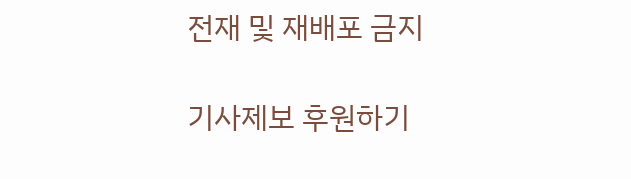전재 및 재배포 금지

기사제보 후원하기